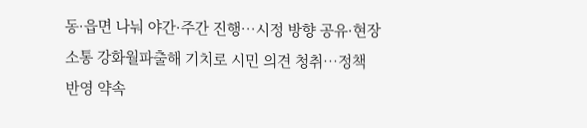동·읍면 나눠 야간·주간 진행…시정 방향 공유·현장 소통 강화월파출해 기치로 시민 의견 청취…정책 반영 약속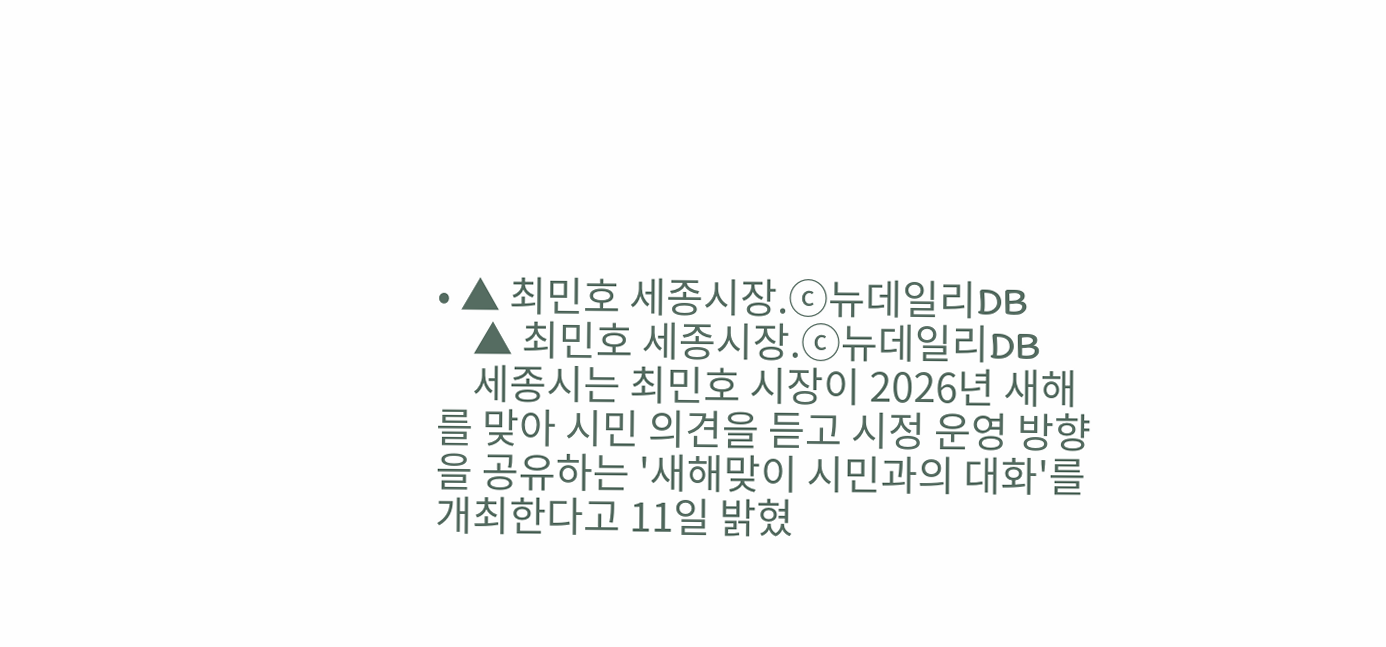• ▲ 최민호 세종시장.ⓒ뉴데일리DB
    ▲ 최민호 세종시장.ⓒ뉴데일리DB
    세종시는 최민호 시장이 2026년 새해를 맞아 시민 의견을 듣고 시정 운영 방향을 공유하는 '새해맞이 시민과의 대화'를 개최한다고 11일 밝혔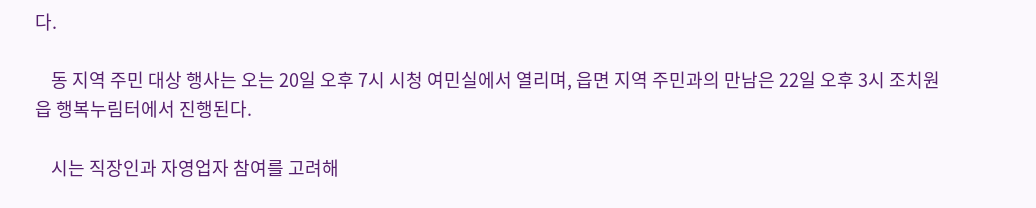다.

    동 지역 주민 대상 행사는 오는 20일 오후 7시 시청 여민실에서 열리며, 읍면 지역 주민과의 만남은 22일 오후 3시 조치원읍 행복누림터에서 진행된다.

    시는 직장인과 자영업자 참여를 고려해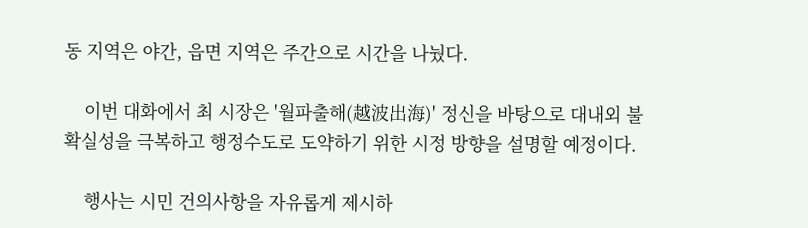동 지역은 야간, 읍면 지역은 주간으로 시간을 나눴다.

    이번 대화에서 최 시장은 '월파출해(越波出海)' 정신을 바탕으로 대내외 불확실성을 극복하고 행정수도로 도약하기 위한 시정 방향을 설명할 예정이다.

    행사는 시민 건의사항을 자유롭게 제시하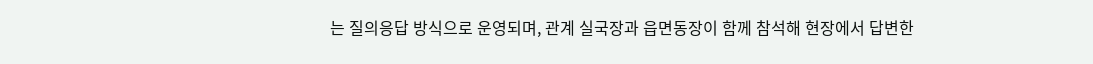는 질의응답 방식으로 운영되며, 관계 실국장과 읍면동장이 함께 참석해 현장에서 답변한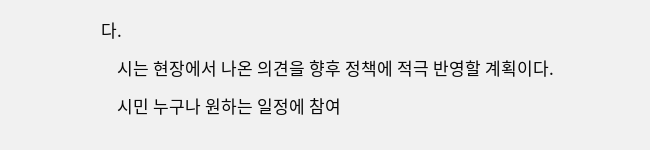다.

    시는 현장에서 나온 의견을 향후 정책에 적극 반영할 계획이다.

    시민 누구나 원하는 일정에 참여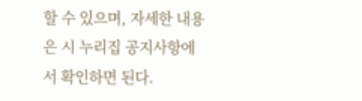할 수 있으며, 자세한 내용은 시 누리집 공지사항에서 확인하면 된다.